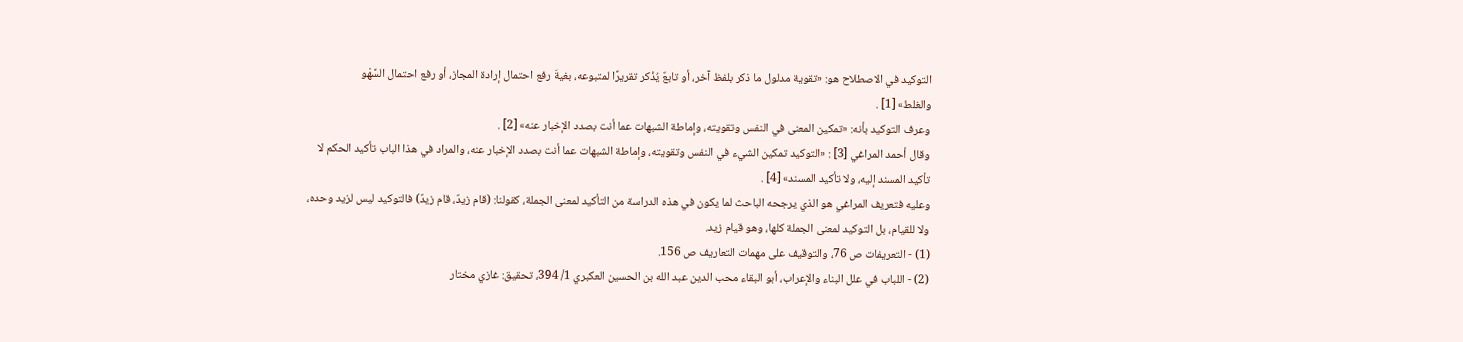التوكيد في الاصطلاح هو: «تقوية مدلول ما ذكر بلفظ آخر، أو تابعٌ يُذْكر تقريرًا لمتبوعه، بغيةَ رفع احتمال إرادة المجاز، أو رفع احتمال السَّهْو
والغلط» [1] .
وعرف التوكيد بأنه: «تمكين المعنى في النفس وتقويته، وإماطة الشبهات عما أنت بصدد الإخبار عنه» [2] .
وقال أحمد المراغي [3] : «التوكيد تمكين الشيء في النفس وتقويته، وإماطة الشبهات عما أنت بصدد الإخبار عنه، والمراد في هذا الباب تأكيد الحكم لا تأكيد المسند إليه، ولا تأكيد المسند» [4] .
وعليه فتعريف المراغي هو الذي يرجحه الباحث لما يكون في هذه الدراسة من التأكيد لمعنى الجملة، كقولنا: (قام زيدٌ، قام زيدٌ) فالتوكيد ليس لزيد وحده، ولا للقيام، بل التوكيد لمعنى الجملة كلها، وهو قيام زيد.
(1) - التعريفات ص 76، والتوقيف على مهمات التعاريف ص 156.
(2) - اللباب في علل البناء والإعراب، أبو البقاء محب الدين عبد الله بن الحسين العكبري 1/ 394، تحقيق: غازي مختار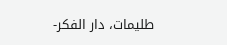طليمات، دار الفكر-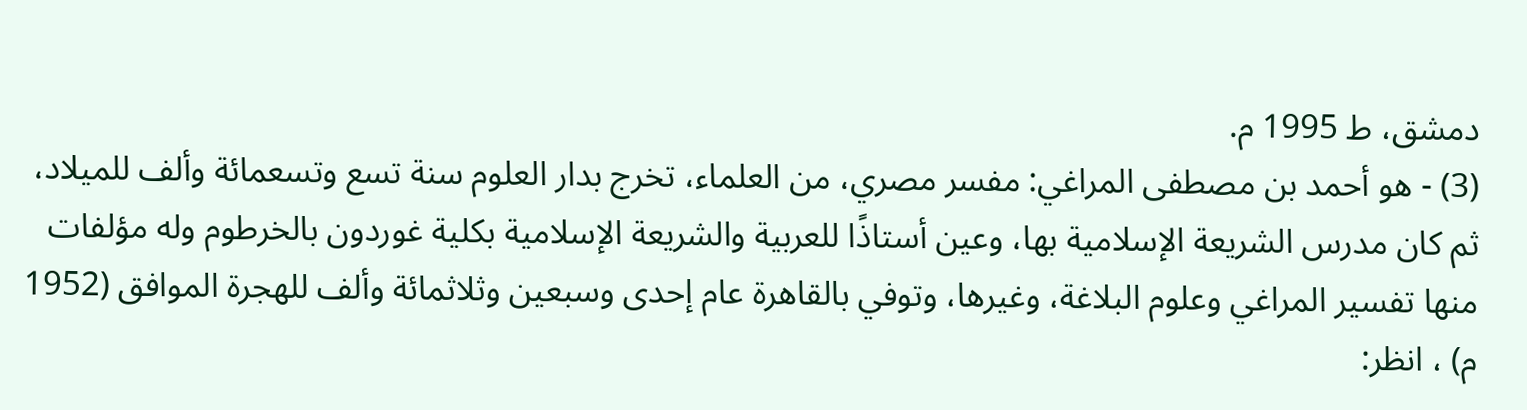دمشق، ط 1995 م.
(3) - هو أحمد بن مصطفى المراغي: مفسر مصري، من العلماء، تخرج بدار العلوم سنة تسع وتسعمائة وألف للميلاد، ثم كان مدرس الشريعة الإسلامية بها، وعين أستاذًا للعربية والشريعة الإسلامية بكلية غوردون بالخرطوم وله مؤلفات منها تفسير المراغي وعلوم البلاغة، وغيرها، وتوفي بالقاهرة عام إحدى وسبعين وثلاثمائة وألف للهجرة الموافق (1952 م) ، انظر: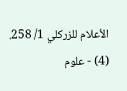الأعلام للزركلي 1/ 258.
(4) - علوم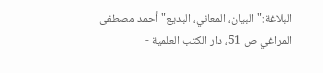البلاغة:"البيان، المعاني، البديع"أحمد مصطفى المراغي ص 51، دار الكتب العلمية -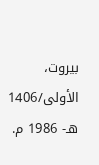بيروت، الأولى/1406 هـ- 1986 م.